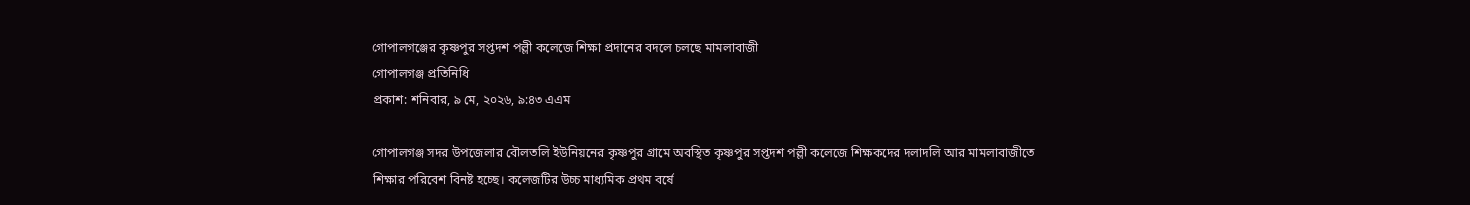গোপালগঞ্জের কৃষ্ণপুর সপ্তদশ পল্লী কলেজে শিক্ষা প্রদানের বদলে চলছে মামলাবাজী
গোপালগঞ্জ প্রতিনিধি
প্রকাশ: শনিবার, ৯ মে, ২০২৬, ৯:৪৩ এএম

গোপালগঞ্জ সদর উপজেলার বৌলতলি ইউনিয়নের কৃষ্ণপুর গ্রামে অবস্থিত কৃষ্ণপুর সপ্তদশ পল্লী কলেজে শিক্ষকদের দলাদলি আর মামলাবাজীতে শিক্ষার পরিবেশ বিনষ্ট হচ্ছে। কলেজটির উচ্চ মাধ্যমিক প্রথম বর্ষে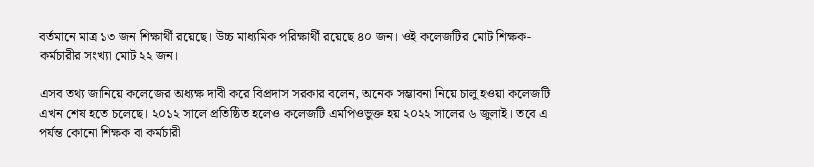বর্তমানে মাত্র ১৩ জন শিক্ষার্থী রয়েছে। উচ্চ মাধ্যমিক পরিক্ষার্থী রয়েছে ৪০ জন। ওই কলেজটির মোট শিক্ষক-কর্মচারীর সংখ্যা মোট ২২ জন।

এসব তথ্য জানিয়ে কলেজের অধ্যক্ষ দাবী করে বিপ্রদাস সরকার বলেন, অনেক সম্ভাবনা নিয়ে চালু হওয়া কলেজটি এখন শেষ হতে চলেছে। ২০১২ সালে প্রতিষ্ঠিত হলেও কলেজটি এমপিওভুক্ত হয় ২০২২ সালের ৬ জুলাই। তবে এ পর্যন্ত কোনো শিক্ষক বা কর্মচারী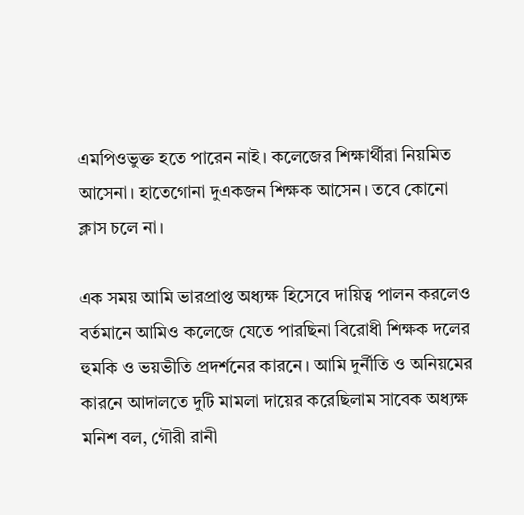এমপিওভুক্ত হতে পারেন নাই। কলেজের শিক্ষার্থীরা নিয়মিত আসেনা। হাতেগোনা দুএকজন শিক্ষক আসেন। তবে কোনো ক্লাস চলে না।

এক সময় আমি ভারপ্রাপ্ত অধ্যক্ষ হিসেবে দায়িত্ব পালন করলেও বর্তমানে আমিও কলেজে যেতে পারছিনা বিরোধী শিক্ষক দলের হুমকি ও ভয়ভীতি প্রদর্শনের কারনে। আমি দুর্নীতি ও অনিয়মের কারনে আদালতে দুটি মামলা দায়ের করেছিলাম সাবেক অধ্যক্ষ মনিশ বল, গৌরী রানী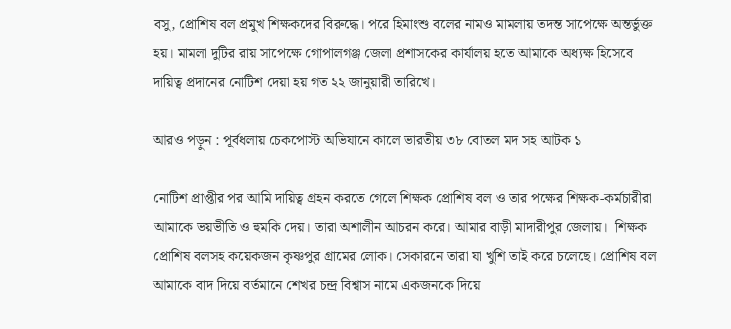বসু, প্রোশিষ বল প্রমুখ শিক্ষকদের বিরুদ্ধে। পরে হিমাংশু বলের নামও মামলায় তদন্ত সাপেক্ষে অন্তর্ভুক্ত হয়। মামলা দুটির রায় সাপেক্ষে গোপালগঞ্জ জেলা প্রশাসকের কার্যালয় হতে আমাকে অধ্যক্ষ হিসেবে দায়িত্ব প্রদানের নোটিশ দেয়া হয় গত ২২ জানুয়ারী তারিখে।

আরও পড়ুন : পূর্বধলায় চেকপোস্ট অভিযানে কালে ভারতীয় ৩৮ বোতল মদ সহ আটক ১

নোটিশ প্রাপ্তীর পর আমি দায়িত্ব গ্রহন করতে গেলে শিক্ষক প্রোশিষ বল ও তার পক্ষের শিক্ষক-কর্মচারীরা আমাকে ভয়ভীতি ও হুমকি দেয়। তারা অশালীন আচরন করে। আমার বাড়ী মাদারীপুর জেলায়।  শিক্ষক প্রোশিষ বলসহ কয়েকজন কৃষ্ণপুর গ্রামের লোক। সেকারনে তারা যা খুশি তাই করে চলেছে। প্রোশিষ বল আমাকে বাদ দিয়ে বর্তমানে শেখর চন্দ্র বিশ্বাস নামে একজনকে দিয়ে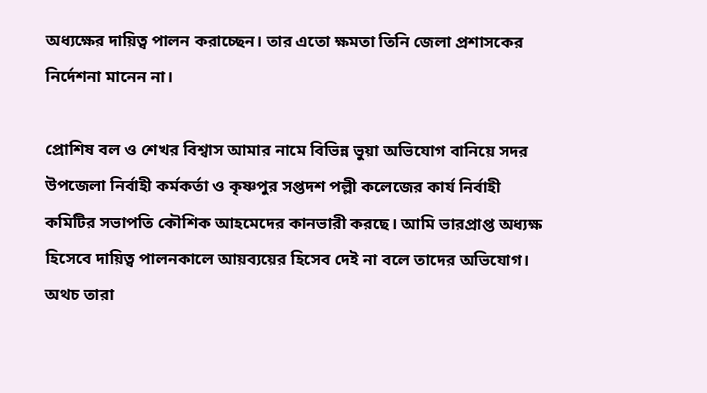অধ্যক্ষের দায়িত্ব পালন করাচ্ছেন। তার এতো ক্ষমতা তিনি জেলা প্রশাসকের নির্দেশনা মানেন না।

প্রোশিষ বল ও শেখর বিশ্বাস আমার নামে বিভিন্ন ভুয়া অভিযোগ বানিয়ে সদর উপজেলা নির্বাহী কর্মকর্তা ও কৃষ্ণপুর সপ্তদশ পল্লী কলেজের কার্য নির্বাহী কমিটির সভাপতি কৌশিক আহমেদের কানভারী করছে। আমি ভারপ্রাপ্ত অধ্যক্ষ হিসেবে দায়িত্ব পালনকালে আয়ব্যয়ের হিসেব দেই না বলে তাদের অভিযোগ। অথচ তারা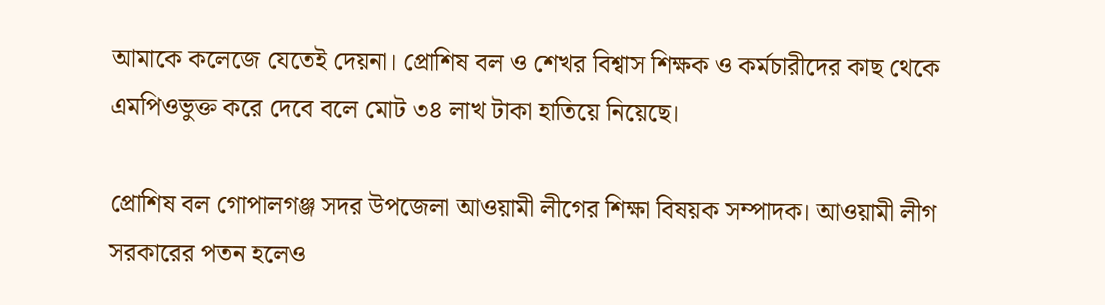আমাকে কলেজে যেতেই দেয়না। প্রোশিষ বল ও শেখর বিশ্বাস শিক্ষক ও কর্মচারীদের কাছ থেকে এমপিওভুক্ত করে দেবে বলে মোট ৩৪ লাখ টাকা হাতিয়ে নিয়েছে।

প্রোশিষ বল গোপালগঞ্জ সদর উপজেলা আওয়ামী লীগের শিক্ষা বিষয়ক সম্পাদক। আওয়ামী লীগ সরকারের পতন হলেও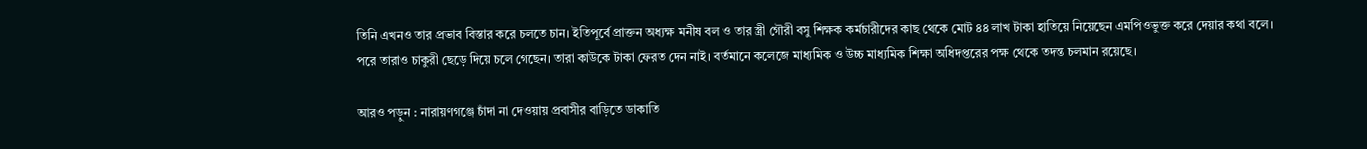তিনি এখনও তার প্রভাব বিস্তার করে চলতে চান। ইতিপূর্বে প্রাক্তন অধ্যক্ষ মনীষ বল ও তার স্ত্রী গৌরী বসু শিক্ষক কর্মচারীদের কাছ থেকে মোট ৪৪ লাখ টাকা হাতিয়ে নিয়েছেন এমপিওভুক্ত করে দেয়ার কথা বলে। পরে তারাও চাকুরী ছেড়ে দিয়ে চলে গেছেন। তারা কাউকে টাকা ফেরত দেন নাই। বর্তমানে কলেজে মাধ্যমিক ও উচ্চ মাধ্যমিক শিক্ষা অধিদপ্তরের পক্ষ থেকে তদন্ত চলমান রয়েছে।

আরও পড়ুন : নারায়ণগঞ্জে চাঁদা না দেওয়ায় প্রবাসীর বাড়িতে ডাকাতি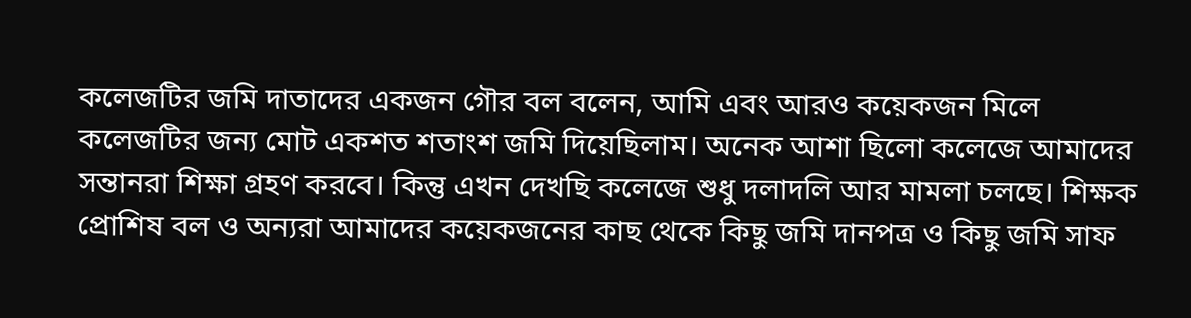কলেজটির জমি দাতাদের একজন গৌর বল বলেন, আমি এবং আরও কয়েকজন মিলে কলেজটির জন্য মোট একশত শতাংশ জমি দিয়েছিলাম। অনেক আশা ছিলো কলেজে আমাদের সন্তানরা শিক্ষা গ্রহণ করবে। কিন্তু এখন দেখছি কলেজে শুধু দলাদলি আর মামলা চলছে। শিক্ষক  প্রোশিষ বল ও অন্যরা আমাদের কয়েকজনের কাছ থেকে কিছু জমি দানপত্র ও কিছু জমি সাফ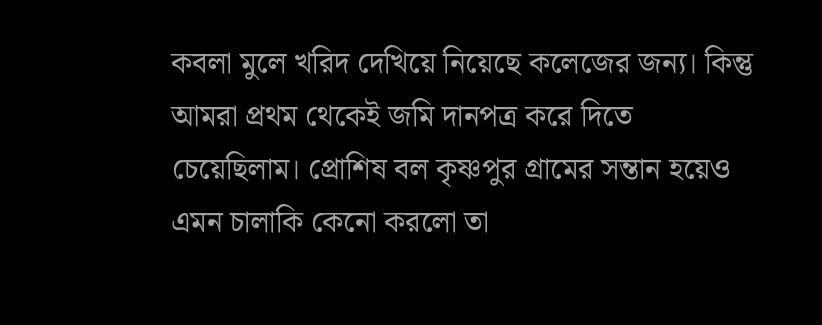কবলা মুলে খরিদ দেখিয়ে নিয়েছে কলেজের জন্য। কিন্তু আমরা প্রথম থেকেই জমি দানপত্র করে দিতে চেয়েছিলাম। প্রোশিষ বল কৃষ্ণপুর গ্রামের সন্তান হয়েও এমন চালাকি কেনো করলো তা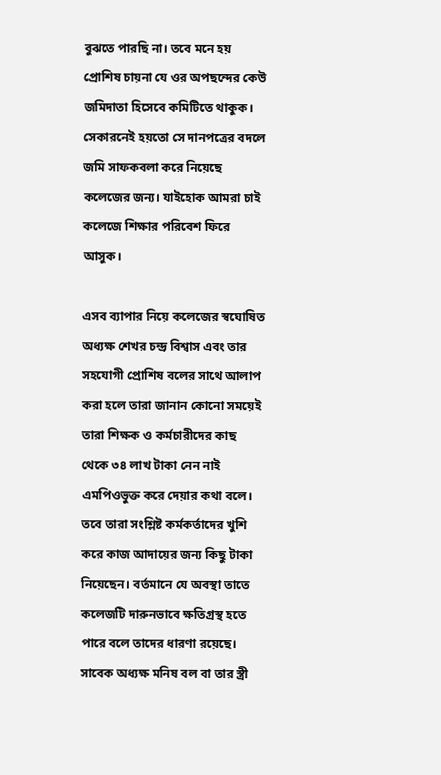বুঝতে পারছি না। তবে মনে হয় প্রোশিষ চায়না যে ওর অপছন্দের কেউ জমিদাতা হিসেবে কমিটিতে থাকুক। সেকারনেই হয়তো সে দানপত্রের বদলে জমি সাফকবলা করে নিয়েছে কলেজের জন্য। যাইহোক আমরা চাই কলেজে শিক্ষার পরিবেশ ফিরে আসুক।

এসব ব্যাপার নিয়ে কলেজের স্বঘোষিত অধ্যক্ষ শেখর চন্দ্র বিশ্বাস এবং তার সহযোগী প্রোশিষ বলের সাথে আলাপ করা হলে তারা জানান কোনো সময়েই তারা শিক্ষক ও কর্মচারীদের কাছ থেকে ৩৪ লাখ টাকা নেন নাই এমপিওভুক্ত করে দেয়ার কথা বলে। তবে তারা সংশ্লিষ্ট কর্মকর্তাদের খুশি করে কাজ আদায়ের জন্য কিছু টাকা নিয়েছেন। বর্তমানে যে অবস্থা তাতে কলেজটি দারুনভাবে ক্ষতিগ্রস্থ হতে পারে বলে তাদের ধারণা রয়েছে। সাবেক অধ্যক্ষ মনিষ বল বা তার স্ত্রী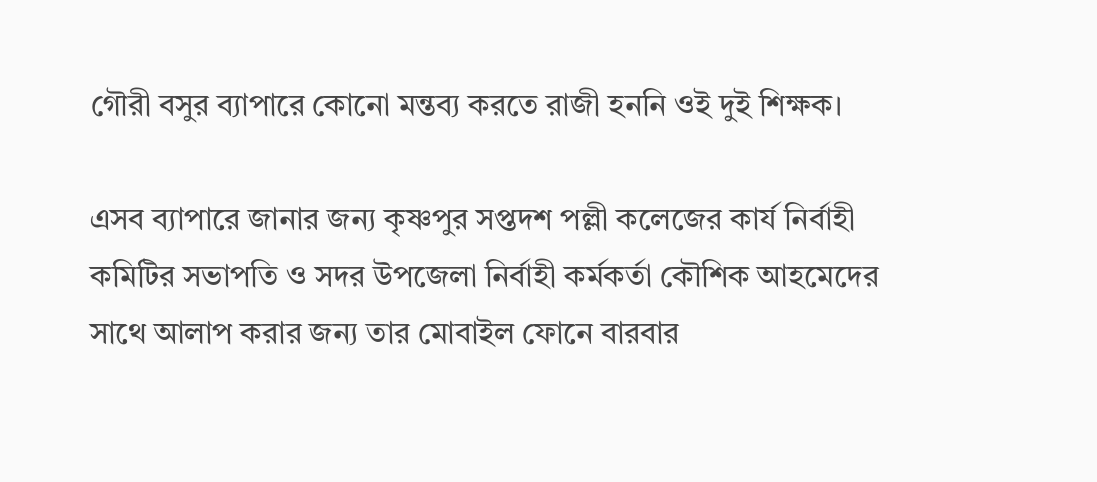গৌরী বসুর ব্যাপারে কোনো মন্তব্য করতে রাজী হননি ওই দুই শিক্ষক।

এসব ব্যাপারে জানার জন্য কৃষ্ণপুর সপ্তদশ পল্লী কলেজের কার্য নির্বাহী কমিটির সভাপতি ও সদর উপজেলা নির্বাহী কর্মকর্তা কৌশিক আহমেদের সাথে আলাপ করার জন্য তার মোবাইল ফোনে বারবার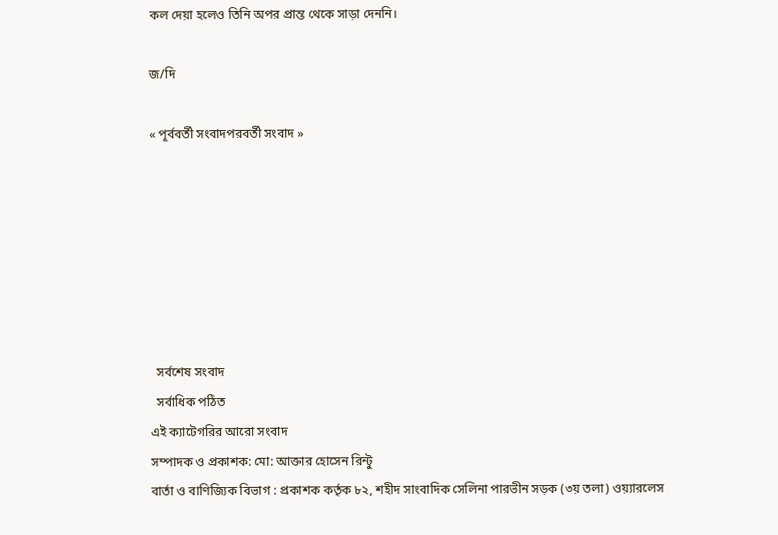কল দেয়া হলেও তিনি অপর প্রান্ত থেকে সাড়া দেননি।

জ/দি

« পূর্ববর্তী সংবাদপরবর্তী সংবাদ »







  সর্বশেষ সংবাদ
  সর্বাধিক পঠিত
এই ক্যাটেগরির আরো সংবাদ
সম্পাদক ও প্রকাশক: মো: আক্তার হোসেন রিন্টু
বার্তা ও বাণিজ্যিক বিভাগ : প্রকাশক কর্তৃক ৮২, শহীদ সাংবাদিক সেলিনা পারভীন সড়ক (৩য় তলা) ওয়্যারলেস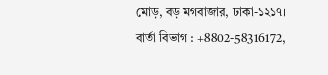মোড়, বড় মগবাজার, ঢাকা-১২১৭।
বার্তা বিভাগ : +8802-58316172,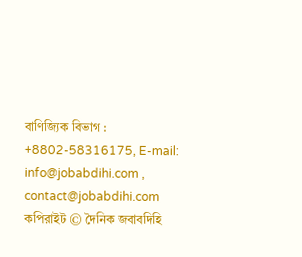বাণিজ্যিক বিভাগ : +8802-58316175, E-mail: info@jobabdihi.com , contact@jobabdihi.com
কপিরাইট © দৈনিক জবাবদিহি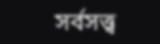সর্বসত্ত্ব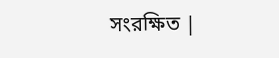সংরক্ষিত |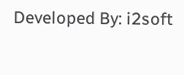Developed By: i2soft